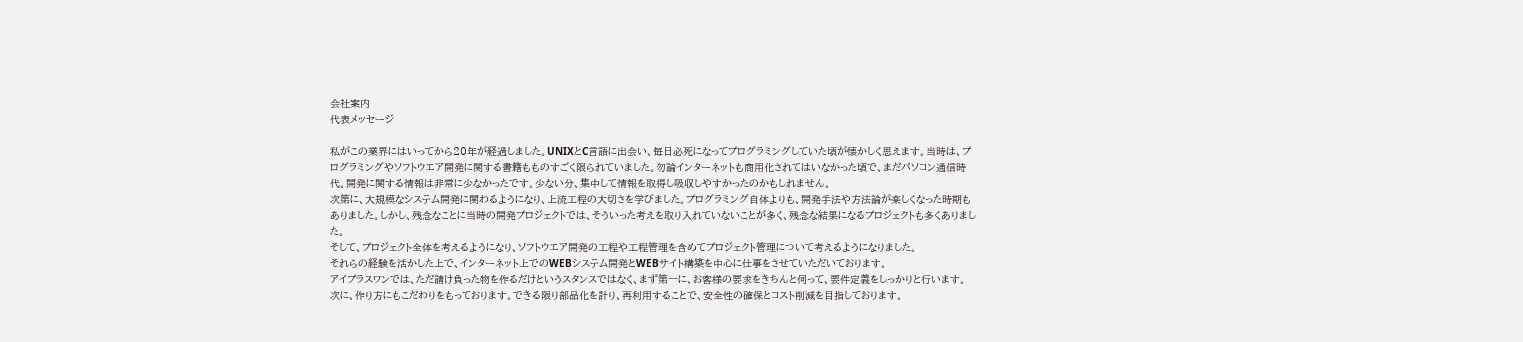会社案内
代表メッセージ

私がこの業界にはいってから20年が経過しました。UNIXとC言語に出会い、毎日必死になってプログラミングしていた頃が懐かしく思えます。当時は、プログラミングやソフトウエア開発に関する書籍もものすごく限られていました。勿論インターネットも商用化されてはいなかった頃で、まだパソコン通信時代。開発に関する情報は非常に少なかったです。少ない分、集中して情報を取得し吸収しやすかったのかもしれません。
次第に、大規模なシステム開発に関わるようになり、上流工程の大切さを学びました。プログラミング自体よりも、開発手法や方法論が楽しくなった時期もありました。しかし、残念なことに当時の開発プロジェクトでは、そういった考えを取り入れていないことが多く、残念な結果になるプロジェクトも多くありました。
そして、プロジェクト全体を考えるようになり、ソフトウエア開発の工程や工程管理を含めてプロジェクト管理について考えるようになりました。
それらの経験を活かした上で、インターネット上でのWEBシステム開発とWEBサイト構築を中心に仕事をさせていただいております。
アイプラスワンでは、ただ請け負った物を作るだけというスタンスではなく、まず第一に、お客様の要求をきちんと伺って、要件定義をしっかりと行います。
次に、作り方にもこだわりをもっております。できる限り部品化を計り、再利用することで、安全性の確保とコスト削減を目指しております。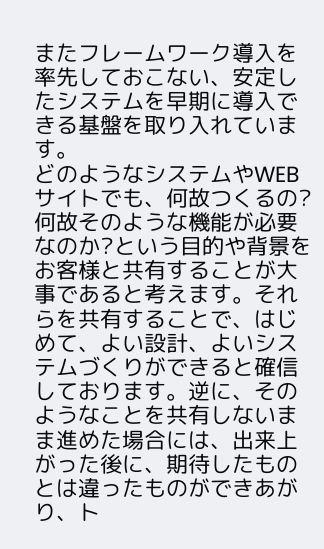またフレームワーク導入を率先しておこない、安定したシステムを早期に導入できる基盤を取り入れています。
どのようなシステムやWEBサイトでも、何故つくるの?何故そのような機能が必要なのか?という目的や背景をお客様と共有することが大事であると考えます。それらを共有することで、はじめて、よい設計、よいシステムづくりができると確信しております。逆に、そのようなことを共有しないまま進めた場合には、出来上がった後に、期待したものとは違ったものができあがり、ト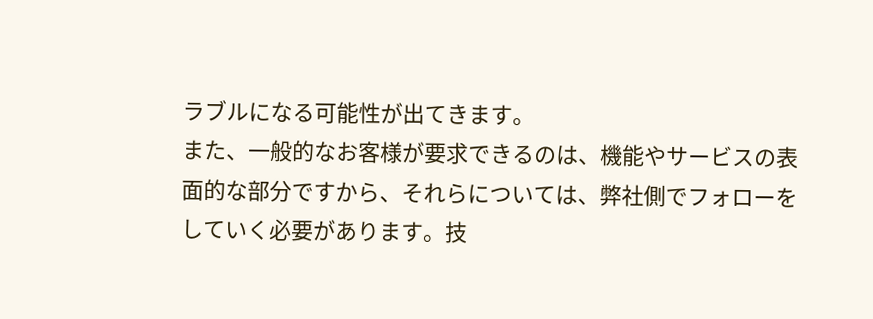ラブルになる可能性が出てきます。
また、一般的なお客様が要求できるのは、機能やサービスの表面的な部分ですから、それらについては、弊社側でフォローをしていく必要があります。技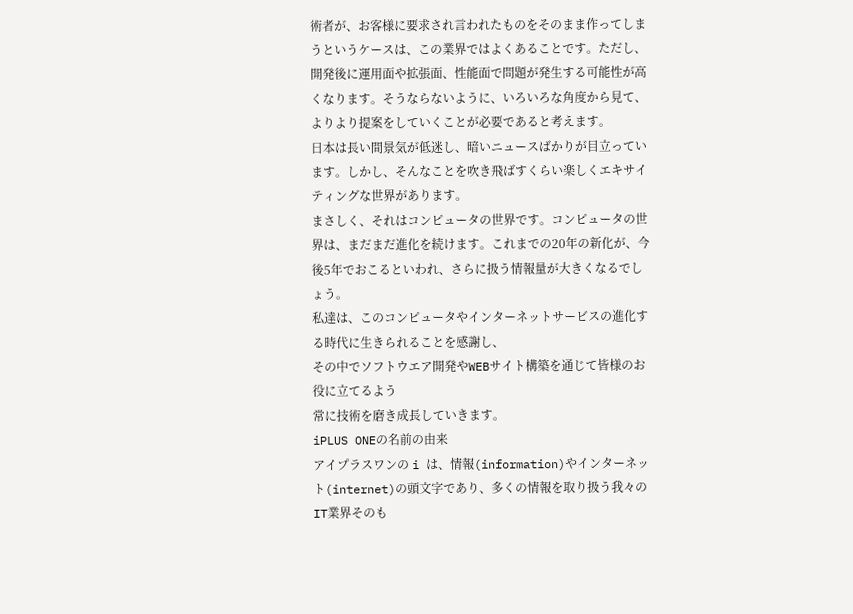術者が、お客様に要求され言われたものをそのまま作ってしまうというケースは、この業界ではよくあることです。ただし、開発後に運用面や拡張面、性能面で問題が発生する可能性が高くなります。そうならないように、いろいろな角度から見て、よりより提案をしていくことが必要であると考えます。
日本は長い間景気が低迷し、暗いニュースばかりが目立っています。しかし、そんなことを吹き飛ばすくらい楽しくエキサイティングな世界があります。
まさしく、それはコンピュータの世界です。コンピュータの世界は、まだまだ進化を続けます。これまでの20年の新化が、今後5年でおこるといわれ、さらに扱う情報量が大きくなるでしょう。
私達は、このコンピュータやインターネットサービスの進化する時代に生きられることを感謝し、
その中でソフトウエア開発やWEBサイト構築を通じて皆様のお役に立てるよう
常に技術を磨き成長していきます。
iPLUS ONEの名前の由来
アイプラスワンの i は、情報(information)やインターネット(internet)の頭文字であり、多くの情報を取り扱う我々のIT業界そのも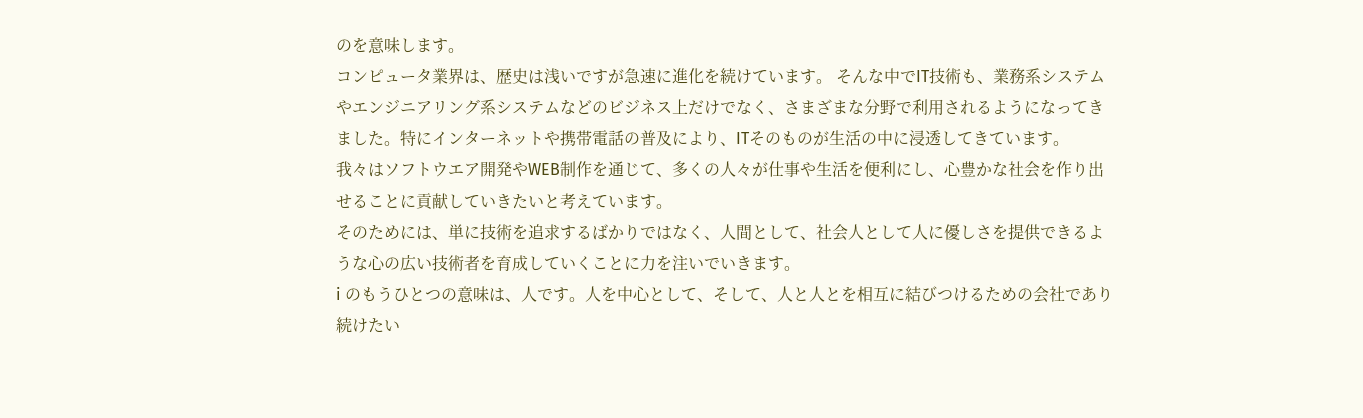のを意味します。
コンピュータ業界は、歴史は浅いですが急速に進化を続けています。 そんな中でIT技術も、業務系システムやエンジニアリング系システムなどのビジネス上だけでなく、さまざまな分野で利用されるようになってきました。特にインターネットや携帯電話の普及により、ITそのものが生活の中に浸透してきています。
我々はソフトウエア開発やWEB制作を通じて、多くの人々が仕事や生活を便利にし、心豊かな社会を作り出せることに貢献していきたいと考えています。
そのためには、単に技術を追求するばかりではなく、人間として、社会人として人に優しさを提供できるような心の広い技術者を育成していくことに力を注いでいきます。
i のもうひとつの意味は、人です。人を中心として、そして、人と人とを相互に結びつけるための会社であり続けたい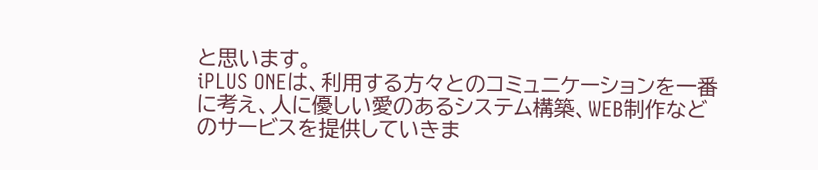と思います。
iPLUS ONEは、利用する方々とのコミュニケーションを一番に考え、人に優しい愛のあるシステム構築、WEB制作などのサービスを提供していきま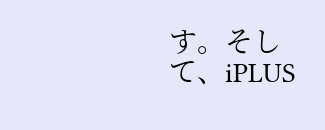す。そして、iPLUS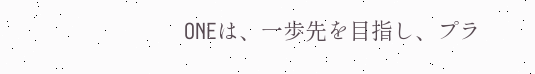ONEは、一歩先を目指し、プラ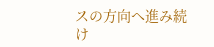スの方向へ進み続け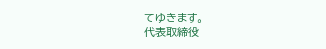てゆきます。
代表取締役